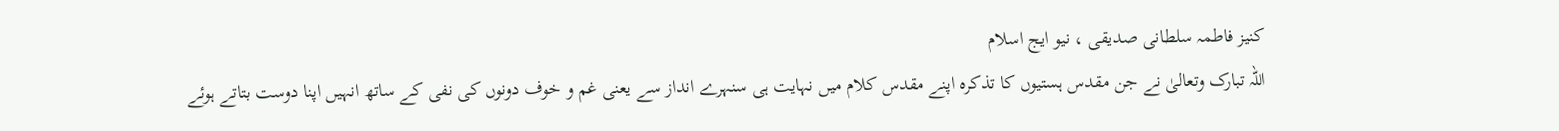کنیز فاطمہ سلطانی صدیقی ، نیو ایج اسلام
اللہ تبارک وتعالیٰ نے جن مقدس ہستیوں کا تذکرہ اپنے مقدس کلام میں نہایت ہی سنہرے انداز سے یعنی غم و خوف دونوں کی نفی کے ساتھ انہیں اپنا دوست بتاتے ہوئے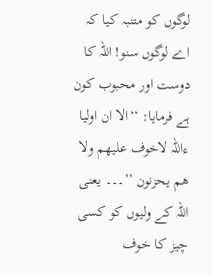لوگوں کو متنبہ کیا کہ اے لوگوں سنو! اللہ کا دوست اور محبوب کون ہے فرمایا: ‘‘الا ان اولیا ءاللہ لاخوف علیھم ولا ھم یحزنون ’’۔۔۔ یعنی اللہ کے ولیوں کو کسی چیز کا خوف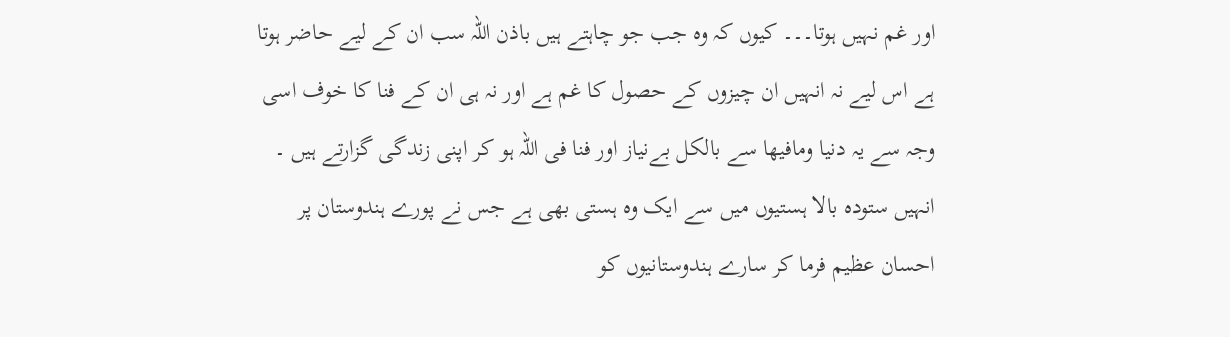اور غم نہیں ہوتا۔۔۔ کیوں کہ وہ جب جو چاہتے ہیں باذن اللہ سب ان کے لیے حاضر ہوتا ہے اس لیے نہ انہیں ان چیزوں کے حصول کا غم ہے اور نہ ہی ان کے فنا کا خوف اسی وجہ سے یہ دنیا ومافیھا سے بالکل بےنیاز اور فنا فی اللہ ہو کر اپنی زندگی گزارتے ہیں ۔
انہیں ستودہ بالا ہستیوں میں سے ایک وہ ہستی بھی ہے جس نے پورے ہندوستان پر احسان عظیم فرما کر سارے ہندوستانیوں کو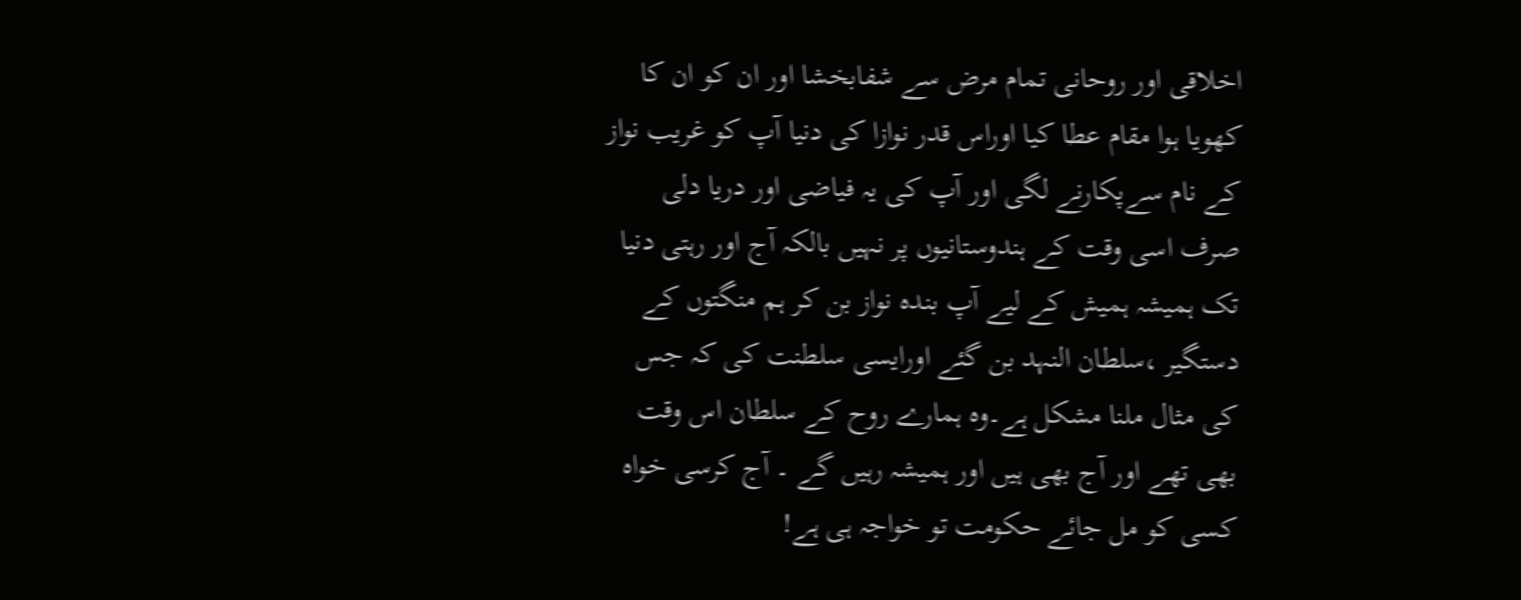اخلاقی اور روحانی تمام مرض سے شفابخشا اور ان کو ان کا کھویا ہوا مقام عطا کیا اوراس قدر نوازا کی دنیا آپ کو غریب نواز کے نام سےپکارنے لگی اور آپ کی یہ فیاضی اور دریا دلی صرف اسی وقت کے ہندوستانیوں پر نہیں بالکہ آج اور رہتی دنیا تک ہمیشہ ہمیش کے لیے آپ بندہ نواز بن کر ہم منگتوں کے دستگیر ،سلطان النہد بن گئے اورایسی سلطنت کی کہ جس کی مثال ملنا مشکل ہے۔وہ ہمارے روح کے سلطان اس وقت بھی تھے اور آج بھی ہیں اور ہمیشہ رہیں گے ۔ آج کرسی خواہ کسی کو مل جائے حکومت تو خواجہ ہی ہے!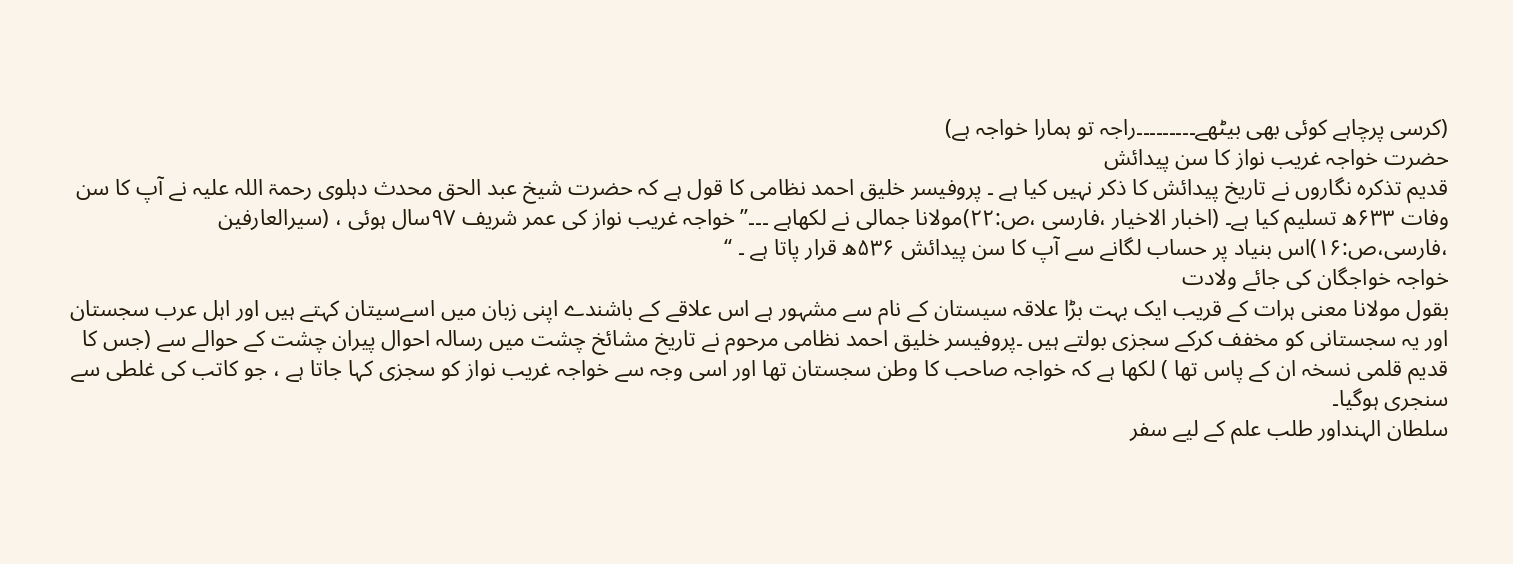(کرسی پرچاہے کوئی بھی بیٹھے۔۔۔۔۔۔۔۔۔راجہ تو ہمارا خواجہ ہے)
حضرت خواجہ غریب نواز کا سن پیدائش
قدیم تذکرہ نگاروں نے تاریخ پیدائش کا ذکر نہیں کیا ہے ۔ پروفیسر خلیق احمد نظامی کا قول ہے کہ حضرت شیخ عبد الحق محدث دہلوی رحمۃ اللہ علیہ نے آپ کا سن وفات ۶۳۳ھ تسلیم کیا ہے۔ (اخبار الاخیار ،فارسی ،ص:۲۲)مولانا جمالی نے لکھاہے ۔۔۔’’خواجہ غریب نواز کی عمر شریف ۹۷سال ہوئی ، (سیرالعارفین ،فارسی،ص:۱۶)اس بنیاد پر حساب لگانے سے آپ کا سن پیدائش ۵۳۶ھ قرار پاتا ہے ۔ ‘‘
خواجہ خواجگان کی جائے ولادت
بقول مولانا معنی ہرات کے قریب ایک بہت بڑا علاقہ سیستان کے نام سے مشہور ہے اس علاقے کے باشندے اپنی زبان میں اسےسیتان کہتے ہیں اور اہل عرب سجستان اور یہ سجستانی کو مخفف کرکے سجزی بولتے ہیں ۔پروفیسر خلیق احمد نظامی مرحوم نے تاریخ مشائخ چشت میں رسالہ احوال پیران چشت کے حوالے سے (جس کا قدیم قلمی نسخہ ان کے پاس تھا ) لکھا ہے کہ خواجہ صاحب کا وطن سجستان تھا اور اسی وجہ سے خواجہ غریب نواز کو سجزی کہا جاتا ہے ، جو کاتب کی غلطی سے سنجری ہوگیا۔
سلطان الہنداور طلب علم کے لیے سفر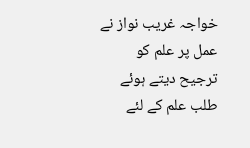خواجہ غریب نواز نے عمل پر علم کو ترجیح دیتے ہوئے طلب علم کے لئے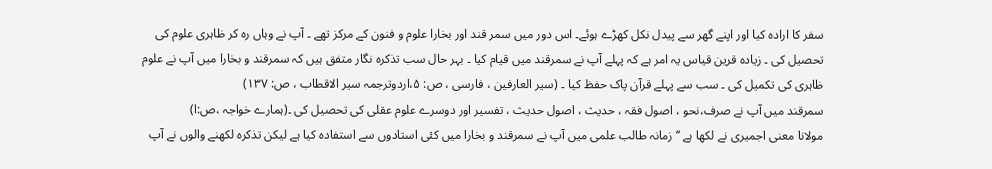سفر کا ارادہ کیا اور اپنے گھر سے پیدل نکل کھڑے ہوئے۔ اس دور میں سمر قند اور بخارا علوم و فنون کے مرکز تھے ۔ آپ نے وہاں رہ کر ظاہری علوم کی تحصیل کی ۔ زیادہ قرین قیاس یہ امر ہے کہ پہلے آپ نے سمرقند میں قیام کیا ۔ بہر حال سب تذکرہ نگار متفق ہیں کہ سمرقند و بخارا میں آپ نے علوم ظاہری کی تکمیل کی ۔ سب سے پہلے قرآن پاک حفظ کیا ۔ (سیر العارفین ، فارسی ، ص: ۵،اردوترجمہ سیر الاقطاب ، ص: ۱۳۷)
سمرقند میں آپ نے صرف،نحو ، اصول فقہ ، حدیث ، اصول حدیث ، تفسیر اور دوسرے علوم عقلی کی تحصیل کی ۔(ہمارے خواجہ ،ص:ا)
مولانا معنی اجمیری نے لکھا ہے ‘‘ زمانہ طالب علمی میں آپ نے سمرقند و بخارا میں کئی استادوں سے استفادہ کیا ہے لیکن تذکرہ لکھنے والوں نے آپ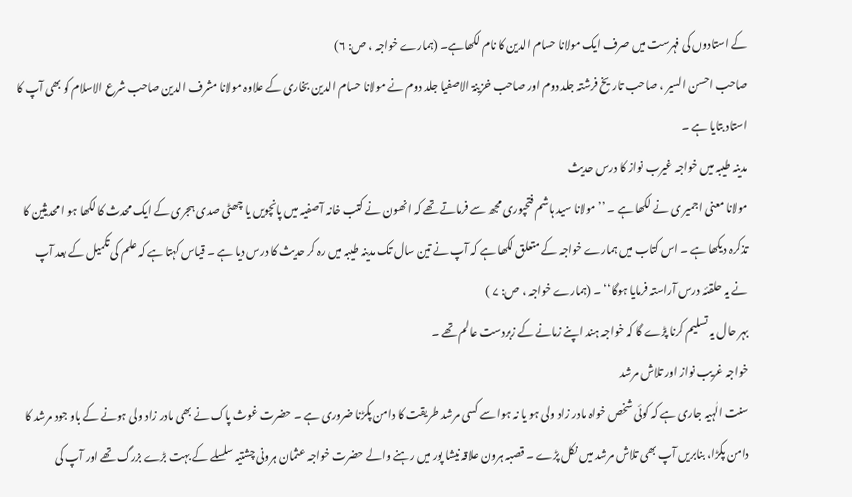کے استادوں کی فہرست میں صرف ایک مولانا حسام الدین کا نام لکھاہے۔ (ہمارے خواجہ ، ص: ۶)
صاحب احسن السیر ، صاحب تاریخ فرشتہ جلد دوم اور صاحب خزینۃ الاصفیا جلد دوم نے مولانا حسام الدین بخاری کے علاوہ مولانا مشرف الدین صاحب شرع الاسلام کو بھی آپ کا استاد بتایا ہے ۔
مدینہ طیبہ میں خواجہ غیرب نواز کا درس حدیث
مولانا معنی اجمیر ی نے لکھا ہے ۔ ’’مولانا سید ہاشم فتحپوری مجھ سے فرماتے تھے کہ انھون نے کتب خانہ آصفیہ میں پانچویں یا چھٹی صدی ہجری کے ایک محدث کا لکھا ہو ا محدیثین کا تذکرہ دیکھا ہے ۔ اس کتاب میں ہمارے خواجہ کے متعلق لکھا ہے کہ آپ نے تین سال تک مدینہ طیبہ میں رہ کر حدیث کا درس دیا ہے ۔ قیاس کہتا ہے کہ علم کی تکمیل کے بعد آپ نے یہ حلقئہ درس آراستہ فرمایا ہوگا‘‘ ۔ (ہمارے خواجہ ، ص: ۷ )
بہر حال یہ تسلیم کرنا پڑے گا کہ خواجہ ہند اپنے زمانے کے زبردست عالم تھے ۔
خواجہ غریب نواز اور تلاش مرشد
سنت الٰہیہ جاری ہے کہ کوئی شخص خواہ مادر زاد ولی ہو یا نہ ہوا سے کسی مرشد طریقت کا دامن پکڑنا ضروری ہے ۔ حضرت غوث پاک نے بھی مادر زاد ولی ہونے کے باو جود مرشد کا دامن پکڑا، بنابریں آپ بھی تلاش مرشد میں نکل پڑے ۔ قصبہ ہرون علاقہ نیشا پور میں رہنے والے حضرت خواجہ عثمان ہرونی چشتیہ سلسلے کے بہت بڑے بزرگ تھے اور آپ کی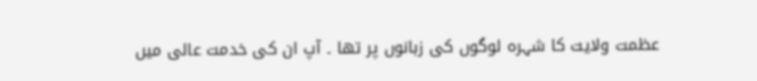عظمت ولایت کا شہرہ لوگوں کی زبانوں پر تھا ۔ آپ ان کی خدمت عالی میں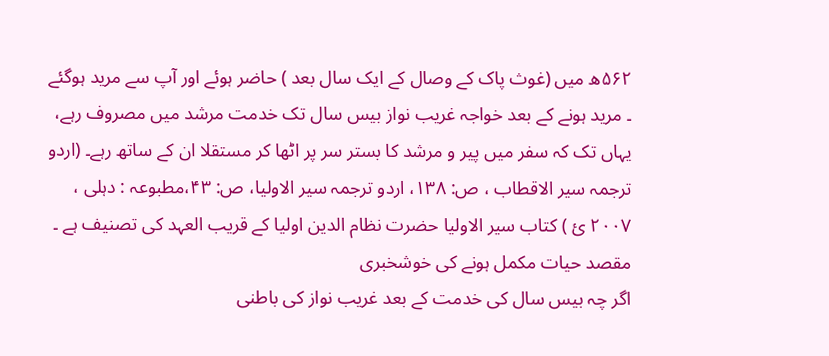۵۶۲ھ میں (غوث پاک کے وصال کے ایک سال بعد ) حاضر ہوئے اور آپ سے مرید ہوگئے ۔ مرید ہونے کے بعد خواجہ غریب نواز بیس سال تک خدمت مرشد میں مصروف رہے، یہاں تک کہ سفر میں پیر و مرشد کا بستر سر پر اٹھا کر مستقلا ان کے ساتھ رہے۔ (اردو ترجمہ سیر الاقطاب ، ص: ۱۳۸، اردو ترجمہ سیر الاولیا، ص: ۴۳،مطبوعہ : دہلی ، ۲۰۰۷ ئ ) کتاب سیر الاولیا حضرت نظام الدین اولیا کے قریب العہد کی تصنیف ہے ۔
مقصد حیات مکمل ہونے کی خوشخبری
اگر چہ بیس سال کی خدمت کے بعد غریب نواز کی باطنی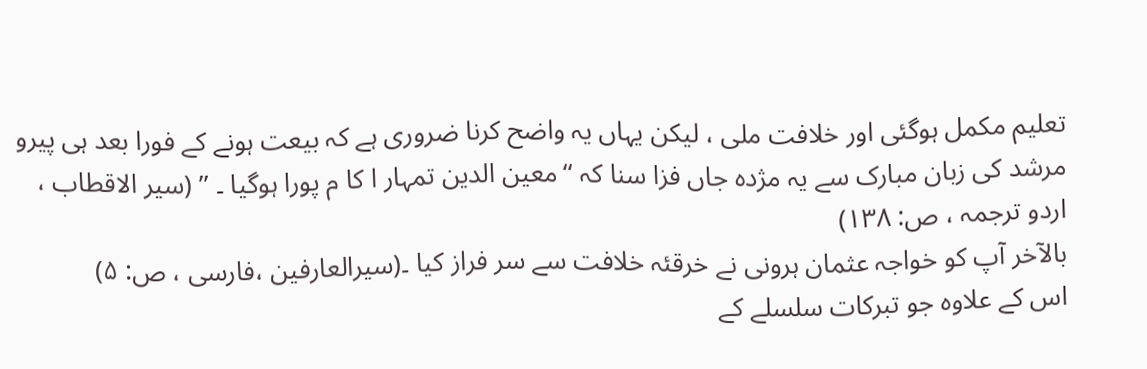تعلیم مکمل ہوگئی اور خلافت ملی ، لیکن یہاں یہ واضح کرنا ضروری ہے کہ بیعت ہونے کے فورا بعد ہی پیرو مرشد کی زبان مبارک سے یہ مژدہ جاں فزا سنا کہ ‘‘معین الدین تمہار ا کا م پورا ہوگیا ۔ ’’ (سیر الاقطاب ، اردو ترجمہ ، ص: ۱۳۸)
بالآخر آپ کو خواجہ عثمان ہرونی نے خرقئہ خلافت سے سر فراز کیا ۔(سیرالعارفین ،فارسی ، ص: ۵)
اس کے علاوہ جو تبرکات سلسلے کے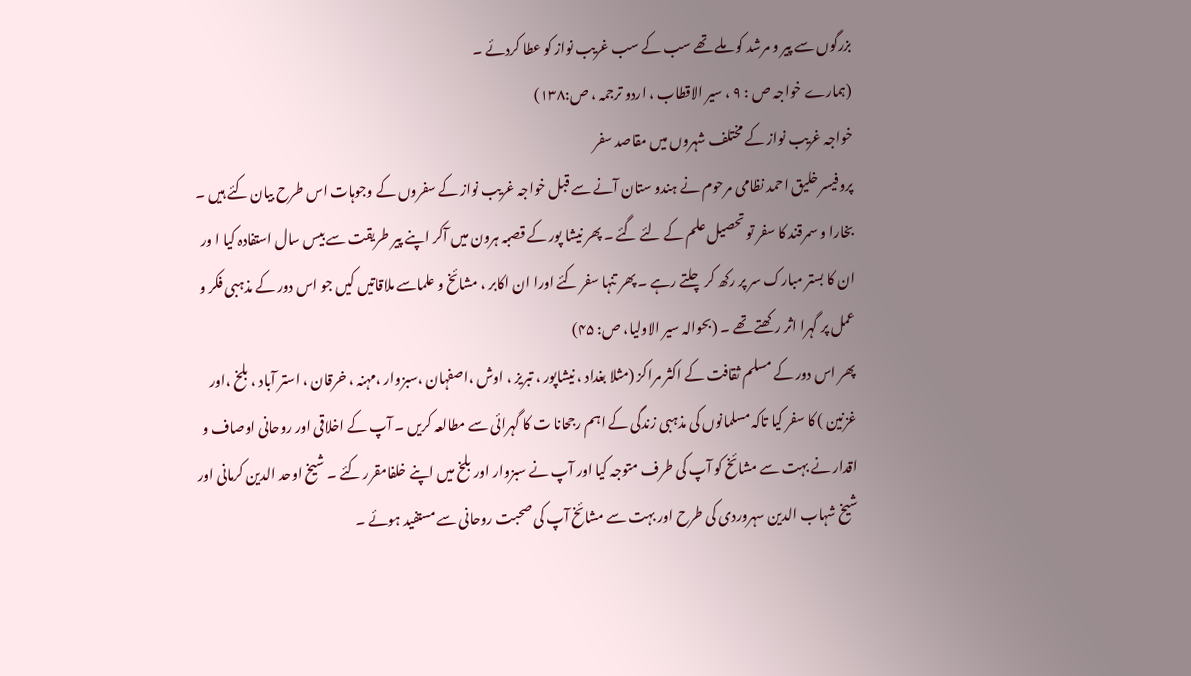بزرگوں سے پیر و مرشد کو ملے تھے سب کے سب غریب نواز کو عطا کردئے ۔
(ہمارے خواجہ ص : ۹ ، سیر الاقطاب ، اردو ترجمہ ، ص:۱۳۸)
خواجہ غریب نواز کے مختلف شہروں میں مقاصد سفر
پروفیسر خلیق احمد نظامی مرحوم نے ہندو ستان آنے سے قبل خواجہ غریب نواز کے سفروں کے وجوہات اس طرح بیان کئے ہیں ۔
بخارا و سمرقند کا سفر تو تحصیل علم کے لئے گئے ۔ پھر نیشا پور کے قصبہ ہرون میں آکر اپنے پیر طریقت سے بیس سال استفادہ کیا ا ور ان کا بستر مبارک سر پر رکھ کر چلتے رہے ۔ پھر تنہا سفر کئے اورا ان اکابر ، مشائخ و علماسے ملاقاتیں کیں جو اس دور کے مذہبی فکر و عمل پر گہرا اثر رکھتے تھے ۔ (بحوالہ سیر الاولیا، ص: ۴۵)
پھر اس دور کے مسلم ثقافت کے اکثر مراکز (مثلا بغداد ، نیشاپور ، تبریز ، اوش ،اصفہان ،سبزوار ،مہنہ ، خرقان ، استر آباد ، بلخ ،اور غزنین ) کا سفر کیا تاکہ مسلمانوں کی مذہبی زندگی کے اہم رجحانا ت کا گہرائی سے مطالعہ کریں ۔ آپ کے اخلاقی اور روحانی اوصاف و اقدار نے بہت سے مشائخ کو آپ کی طرف متوجہ کیا اور آپ نے سبزوار اور بلخ میں اپنے خلفامقرر کئے ۔ شیخ اوحد الدین کرمانی اور شیخ شہاب الدین سہروردی کی طرح اور بہت سے مشائخ آپ کی صحبت روحانی سے مستفید ہوئے ۔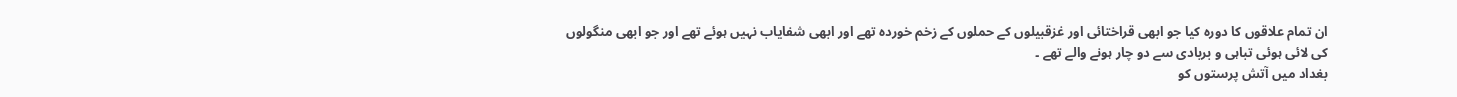ان تمام علاقوں کا دورہ کیا جو ابھی قراختائی اور غزقبیلوں کے حملوں کے زخم خوردہ تھے اور ابھی شفایاب نہیں ہوئے تھے اور جو ابھی منگولوں کی لائی ہوئی تباہی و بربادی سے دو چار ہونے والے تھے ۔
بغداد میں آتش پرستوں کو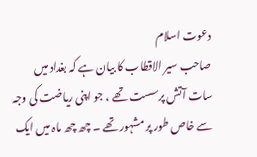دعوت اسلام
صاحب سیر الاقطاب کا بیان ہے کہ بغداد میں سات آتش پرسست تھے ، جو اپنی ریاضت کی وجہ سے خاص طور پر مشہور تھے ۔ چھ چھ ماہ میں ایک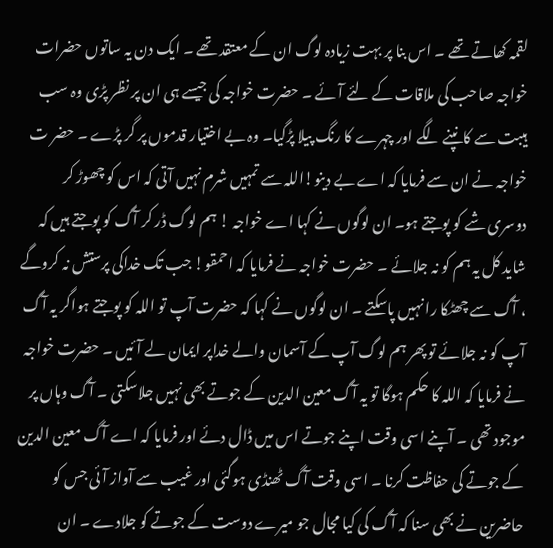لقمہ کھاتے تھے ۔ اس بنا پر بہت زیادہ لوگ ان کے معتقد تھے ۔ ایک دن یہ ساتوں حضرات خواجہ صاحب کی ملاقات کے لئے آئے ۔ حضرت خواجہ کی جیسے ہی ان پر نظر پڑی وہ سب ہیبت سے کانپنے لگے اور چہرے کا رنگ پیلا پڑگیا۔ وہ بے اختیار قدموں پر گر پڑے ۔ حضر ت خواجہ نے ان سے فرمایا کہ اے بے دینو!اللہ سے تمہیں شرم نہیں آتی کہ اس کو چھوڑ کر دوسری شے کو پوجتے ہو۔ ان لوگوں نے کہا اے خواجہ ! ہم لوگ ڈر کر آگ کو پوجتے ہیں کہ شاید کل یہ ہم کو نہ جلائے ۔ حضرت خواجہ نے فرمایا کہ احمقو! جب تک خداکی پرستش نہ کروگے ، آگ سے چھٹکا را نہیں پاسکتے ۔ ان لوگوں نے کہا کہ حضرت آپ تو اللہ کو پوجتے ہواگر یہ آگ آپ کو نہ جلائے تو پھر ہم لوگ آپ کے آسمان والے خداپر ایمان لے آئیں ۔ حضرت خواجہ نے فرمایا کہ اللہ کا حکم ہوگا تو یہ آگ معین الدین کے جوتے بھی نہیں جلاسکتی ۔ آگ وہاں پر موجود تھی ۔ آپنے اسی وقت اپنے جوتے اس میں ڈال دئے اور فرمایا کہ اے آگ معین الدین کے جوتے کی حفاظت کرنا ۔ اسی وقت آگ ٹھنڈی ہوگئی اور غیب سے آواز آئی جس کو حاضرین نے بھی سنا کہ آگ کی کیا مجال جو میرے دوست کے جوتے کو جلادے ۔ ان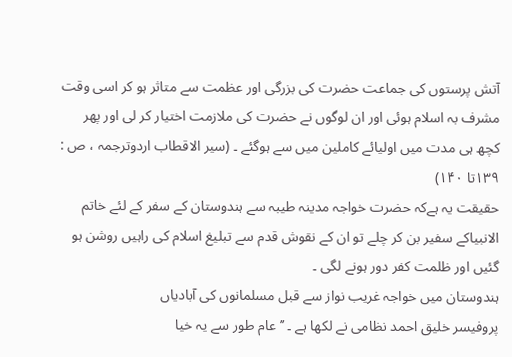آتش پرستوں کی جماعت حضرت کی بزرگی اور عظمت سے متاثر ہو کر اسی وقت مشرف بہ اسلام ہوئی اور ان لوگوں نے حضرت کی ملازمت اختیار کر لی اور پھر کچھ ہی مدت میں اولیائے کاملین میں سے ہوگئے ۔ (سیر الاقطاب اردوترجمہ ، ص : ۱۳۹تا ۱۴۰)
حقیقت یہ ہےکہ حضرت خواجہ مدینہ طیبہ سے ہندوستان کے سفر کے لئے خاتم الانبیاکے سفیر بن کر چلے تو ان کے نقوش قدم سے تبلیغ اسلام کی راہیں روشن ہو گئیں اور ظلمت کفر دور ہونے لگی ۔
ہندوستان میں خواجہ غریب نواز سے قبل مسلمانوں کی آبادیاں
پروفیسر خلیق احمد نظامی نے لکھا ہے ۔ ’’عام طور سے یہ خیا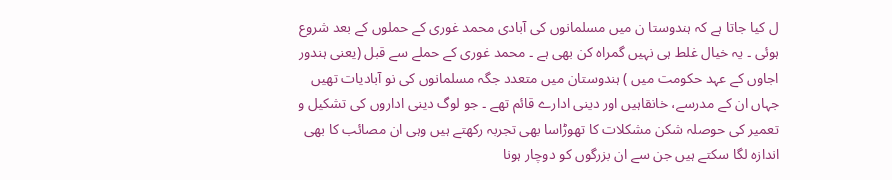ل کیا جاتا ہے کہ ہندوستا ن میں مسلمانوں کی آبادی محمد غوری کے حملوں کے بعد شروع ہوئی ۔ یہ خیال غلط ہی نہیں گمراہ کن بھی ہے ۔ محمد غوری کے حملے سے قبل (یعنی ہندور اجاوں کے عہد حکومت میں ) ہندوستان میں متعدد جگہ مسلمانوں کی نو آبادیات تھیں جہاں ان کے مدرسے، خانقاہیں اور دینی ادارے قائم تھے ۔ جو لوگ دینی اداروں کی تشکیل و تعمیر کی حوصلہ شکن مشکلات کا تھوڑاسا بھی تجربہ رکھتے ہیں وہی ان مصائب کا بھی اندازہ لگا سکتے ہیں جن سے ان بزرگوں کو دوچار ہونا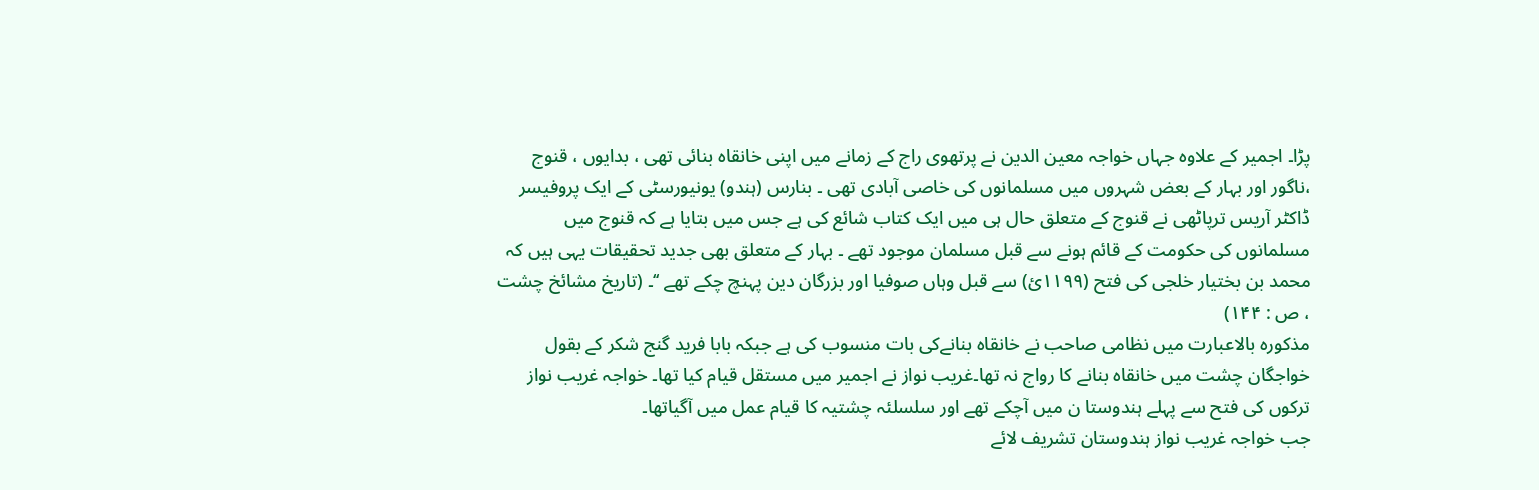پڑا۔ اجمیر کے علاوہ جہاں خواجہ معین الدین نے پرتھوی راج کے زمانے میں اپنی خانقاہ بنائی تھی ، بدایوں ، قنوج ،ناگور اور بہار کے بعض شہروں میں مسلمانوں کی خاصی آبادی تھی ۔ بنارس (ہندو) یونیورسٹی کے ایک پروفیسر ڈاکٹر آریس ترپاٹھی نے قنوج کے متعلق حال ہی میں ایک کتاب شائع کی ہے جس میں بتایا ہے کہ قنوج میں مسلمانوں کی حکومت کے قائم ہونے سے قبل مسلمان موجود تھے ۔ بہار کے متعلق بھی جدید تحقیقات یہی ہیں کہ محمد بن بختیار خلجی کی فتح (۱۱۹۹ئ) سے قبل وہاں صوفیا اور بزرگان دین پہنچ چکے تھے ‘‘۔ (تاریخ مشائخ چشت ، ص : ۱۴۴)
مذکورہ بالاعبارت میں نظامی صاحب نے خانقاہ بنانےکی بات منسوب کی ہے جبکہ بابا فرید گنج شکر کے بقول خواجگان چشت میں خانقاہ بنانے کا رواج نہ تھا۔غریب نواز نے اجمیر میں مستقل قیام کیا تھا۔ خواجہ غریب نواز ترکوں کی فتح سے پہلے ہندوستا ن میں آچکے تھے اور سلسلئہ چشتیہ کا قیام عمل میں آگیاتھا۔
جب خواجہ غریب نواز ہندوستان تشریف لائے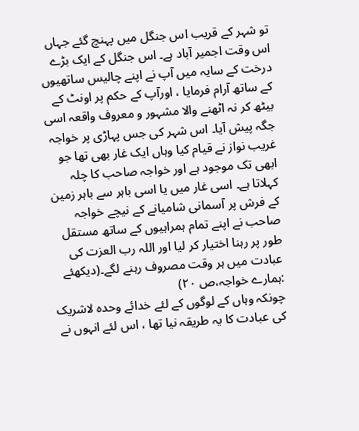تو شہر کے قریب اس جنگل میں پہنچ گئے جہاں اس وقت اجمیر آباد ہے۔ اس جنگل کے ایک بڑے درخت کے سایہ میں آپ نے اپنے چالیس ساتھیوں کے ساتھ آرام فرمایا ، اورآپ کے حکم پر اونٹ کے بیٹھ کر نہ اٹھنے والا مشہور و معروف واقعہ اسی جگہ پیش آیا۔ اس شہر کی جس پہاڑی پر خواجہ غریب نواز نے قیام کیا وہاں ایک غار بھی تھا جو ابھی تک موجود ہے اور خواجہ صاحب کا چلہ کہلاتا ہے۔ اسی غار میں یا اسی باہر سے باہر زمین کے فرش پر آسمانی شامیانے کے نیچے خواجہ صاحب نے اپنے تمام ہمراہیوں کے ساتھ مستقل طور پر رہنا اختیار کر لیا اور اللہ رب العزت کی عبادت میں ہر وقت مصروف رہنے لگے۔(دیکھئے :ہمارے خواجہ،ص ۲۰)
چونکہ وہاں کے لوگوں کے لئے خدائے وحدہ لاشریک کی عبادت کا یہ طریقہ نیا تھا ، اس لئے انہوں نے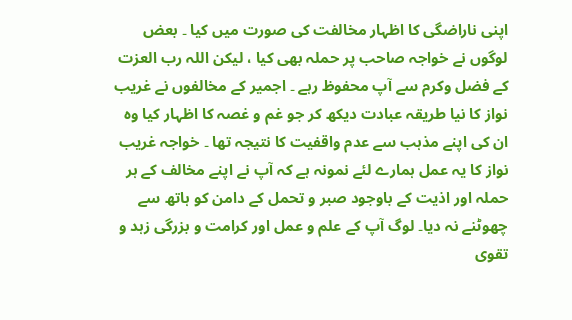اپنی ناراضگی کا اظہار مخالفت کی صورت میں کیا ۔ بعض لوگوں نے خواجہ صاحب پر حملہ بھی کیا ، لیکن اللہ رب العزت کے فضل وکرم سے آپ محفوظ رہے ۔ اجمیر کے مخالفوں نے غریب نواز کا نیا طریقہ عبادت دیکھ کر جو غم و غصہ کا اظہار کیا وہ ان کی اپنے مذہب سے عدم واقفیت کا نتیجہ تھا ۔ خواجہ غریب نواز کا یہ عمل ہمارے لئے نمونہ ہے کہ آپ نے اپنے مخالف کے ہر حملہ اور اذیت کے باوجود صبر و تحمل کے دامن کو ہاتھ سے چھوٹنے نہ دیا۔ لوگ آپ کے علم و عمل اور کرامت و بزرگی زہد و تقوی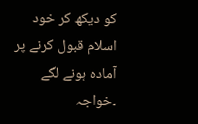کو دیکھ کر خود اسلام قبول کرنے پر آمادہ ہونے لگے ۔خواجہ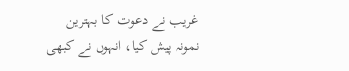غریب نے دعوت کا بہترین نمونہ پیش کیا، انہوں نے کبھی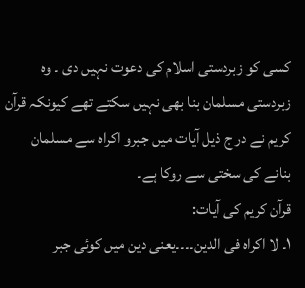کسی کو زبردستی اسلام کی دعوت نہیں دی ۔ وہ زبردستی مسلمان بنا بھی نہیں سکتے تھے کیونکہ قرآن کریم نے در ج ذیل آیات میں جبرو اکراہ سے مسلمان بنانے کی سختی سے روکا ہے۔
قرآن کریم کی آیات:
۱۔ لا اکراہ فی الدین۔۔۔۔یعنی دین میں کوئی جبر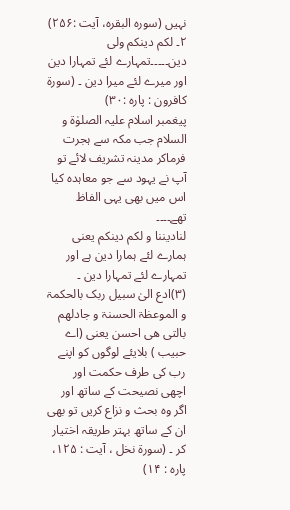نہیں (سورہ البقرہ، آیت :۲۵۶)
۲۔ لکم دینکم ولی دین۔۔۔۔۔تمہارے لئے تمہارا دین اور میرے لئے میرا دین ۔ (سورۃ کافرون : پارہ :۳۰)
پیغمبر اسلام علیہ الصلوٰۃ و السلام جب مکہ سے ہجرت فرماکر مدینہ تشریف لائے تو آپ نے یہود سے جو معاہدہ کیا اس میں بھی یہی الفاظ تھے۔۔۔۔
لنادیننا و لکم دینکم یعنی ہمارے لئے ہمارا دین ہے اور تمہارے لئے تمہارا دین ۔
(۳)ادع الیٰ سبیل ربک بالحکمۃ و الموعظۃ الحسنۃ و جادلھم بالتی ھی احسن یعنی (اے حبیب ) بلایئے لوگوں کو اپنے رب کی طرف حکمت اور اچھی نصیحت کے ساتھ اور اگر وہ بحث و نزاع کریں تو بھی ان کے ساتھ بہتر طریقہ اختیار کر ۔ (سورۃ نخل ، آیت : ۱۲۵، پارہ : ۱۴)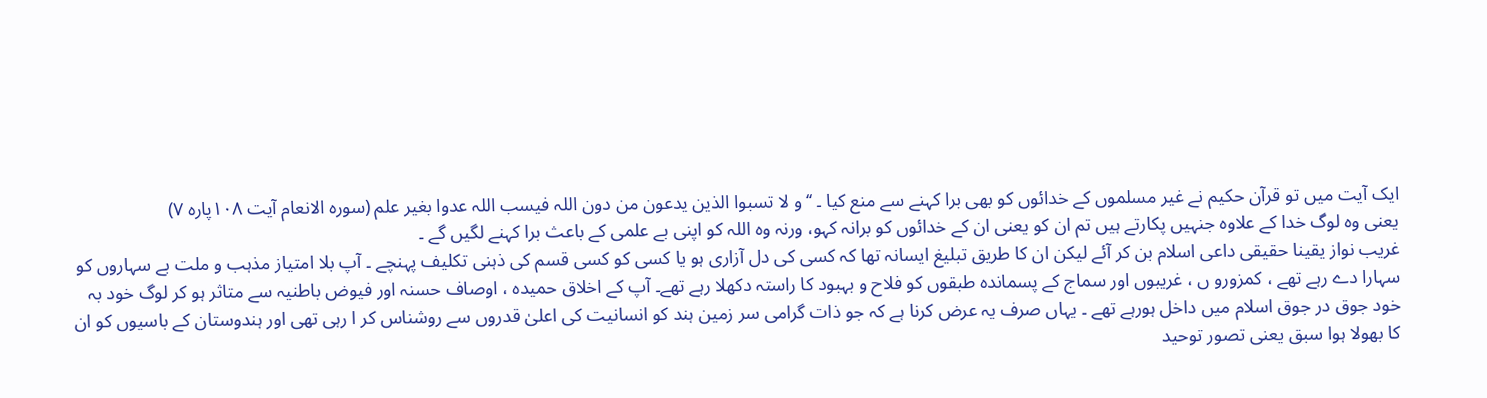ایک آیت میں تو قرآن حکیم نے غیر مسلموں کے خدائوں کو بھی برا کہنے سے منع کیا ۔ ‘‘و لا تسبوا الذین یدعون من دون اللہ فیسب اللہ عدوا بغیر علم (سورہ الانعام آیت ۱۰۸پارہ ۷)
یعنی وہ لوگ خدا کے علاوہ جنہیں پکارتے ہیں تم ان کو یعنی ان کے خدائوں کو برانہ کہو، ورنہ وہ اللہ کو اپنی بے علمی کے باعث برا کہنے لگیں گے ۔
غریب نواز یقینا حقیقی داعی اسلام بن کر آئے لیکن ان کا طریق تبلیغ ایسانہ تھا کہ کسی کی دل آزاری ہو یا کسی کو کسی قسم کی ذہنی تکلیف پہنچے ۔ آپ بلا امتیاز مذہب و ملت بے سہاروں کو سہارا دے رہے تھے ، کمزورو ں ، غریبوں اور سماج کے پسماندہ طبقوں کو فلاح و بہبود کا راستہ دکھلا رہے تھے۔ آپ کے اخلاق حمیدہ ، اوصاف حسنہ اور فیوض باطنیہ سے متاثر ہو کر لوگ خود بہ خود جوق در جوق اسلام میں داخل ہورہے تھے ۔ یہاں صرف یہ عرض کرنا ہے کہ جو ذات گرامی سر زمین ہند کو انسانیت کی اعلیٰ قدروں سے روشناس کر ا رہی تھی اور ہندوستان کے باسیوں کو ان کا بھولا ہوا سبق یعنی تصور توحید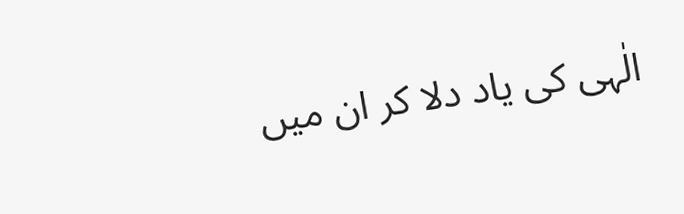الٰہی کی یاد دلا کر ان میں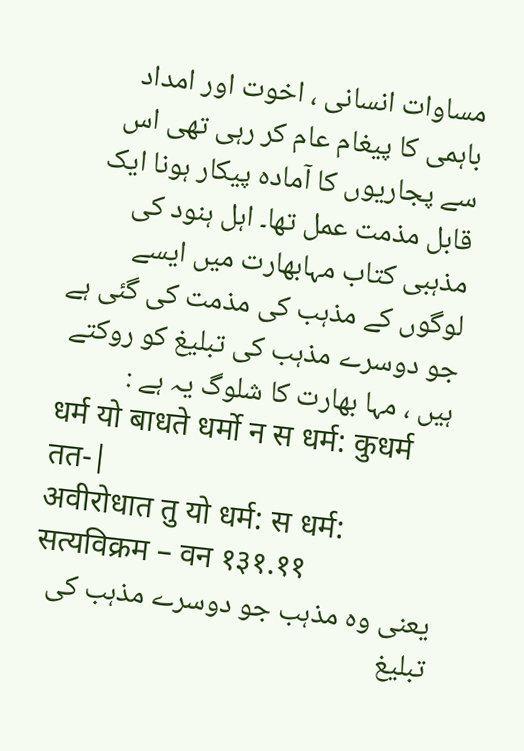مساوات انسانی ، اخوت اور امداد باہمی کا پیغام عام کر رہی تھی اس سے پجاریوں کا آمادہ پیکار ہونا ایک قابل مذمت عمل تھا۔ اہل ہنود کی مذہبی کتاب مہابھارت میں ایسے لوگوں کے مذہب کی مذمت کی گئی ہے جو دوسرے مذہب کی تبلیغ کو روکتے ہیں ، مہا بھارت کا شلوگ یہ ہے :
धर्म यो बाधते धर्मो न स धर्म: कुधर्म तत-|
अवीरोधात तु यो धर्म: स धर्म: सत्यविक्रम – वन १३१.११
یعنی وہ مذہب جو دوسرے مذہب کی تبلیغ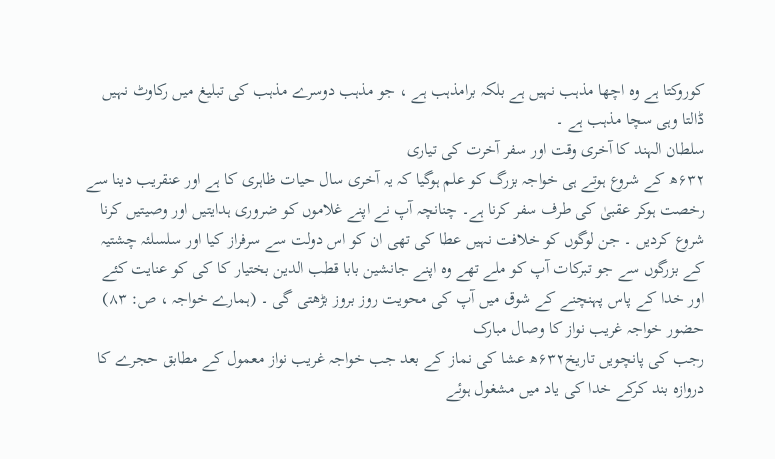کوروکتا ہے وہ اچھا مذہب نہیں ہے بلکہ برامذہب ہے ، جو مذہب دوسرے مذہب کی تبلیغ میں رکاوٹ نہیں ڈالتا وہی سچا مذہب ہے ۔
سلطان الہند کا آخری وقت اور سفر آخرت کی تیاری
۶۳۲ھ کے شروع ہوتے ہی خواجہ بزرگ کو علم ہوگیا کہ یہ آخری سال حیات ظاہری کا ہے اور عنقریب دینا سے رخصت ہوکر عقبیٰ کی طرف سفر کرنا ہے۔ چنانچہ آپ نے اپنے غلاموں کو ضروری ہدایتیں اور وصیتیں کرنا شروع کردیں ۔ جن لوگوں کو خلافت نہیں عطا کی تھی ان کو اس دولت سے سرفراز کیا اور سلسلئہ چشتیہ کے بزرگوں سے جو تبرکات آپ کو ملے تھے وہ اپنے جانشین بابا قطب الدین بختیار کا کی کو عنایت کئے اور خدا کے پاس پہنچنے کے شوق میں آپ کی محویت روز بروز بڑھتی گی ۔ (ہمارے خواجہ ، ص: ۸۳)
حضور خواجہ غریب نواز کا وصال مبارک
رجب کی پانچویں تاریخ۶۳۲ھ عشا کی نماز کے بعد جب خواجہ غریب نواز معمول کے مطابق حجرے کا دروازہ بند کرکے خدا کی یاد میں مشغول ہوئے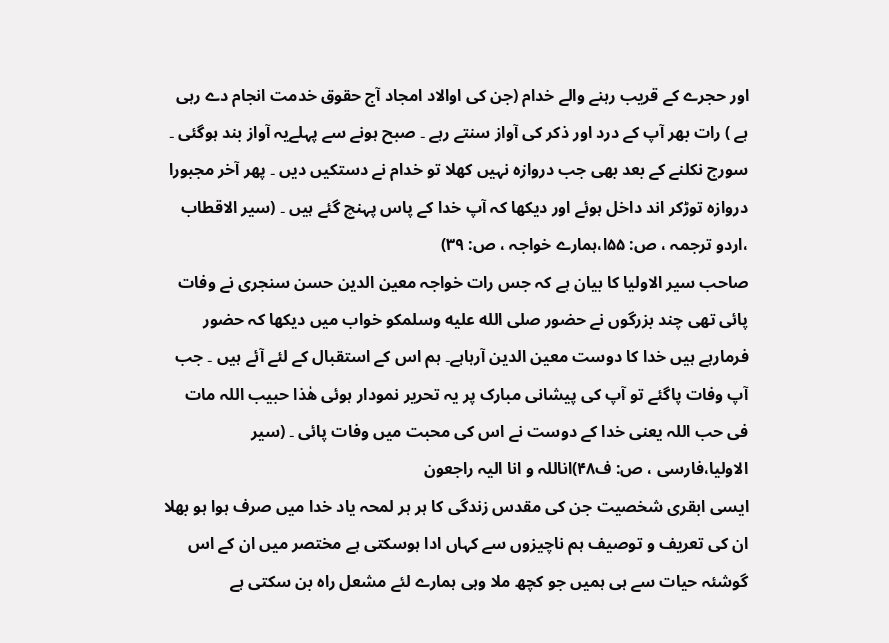اور حجرے کے قریب رہنے والے خدام (جن کی اوالاد امجاد آج حقوق خدمت انجام دے رہی ہے ) رات بھر آپ کے درد اور ذکر کی آواز سنتے رہے ۔ صبح ہونے سے پہلےیہ آواز بند ہوگئی ۔ سورج نکلنے کے بعد بھی جب دروازہ نہیں کھلا تو خدام نے دستکیں دیں ۔ پھر آخر مجبورا دروازہ توڑکر اند داخل ہوئے اور دیکھا کہ آپ خدا کے پاس پہنچ گئے ہیں ۔ (سیر الاقطاب ،اردو ترجمہ ، ص: ۵۵ا،ہمارے خواجہ ، ص: ۳۹)
صاحب سیر الاولیا کا بیان ہے کہ جس رات خواجہ معین الدین حسن سنجری نے وفات پائی تھی چند بزرگوں نے حضور صلى الله عليه وسلمکو خواب میں دیکھا کہ حضور فرمارہے ہیں خدا کا دوست معین الدین آرہاہے۔ ہم اس کے استقبال کے لئے آئے ہیں ۔ جب آپ وفات پاگئے تو آپ کی پیشانی مبارک پر یہ تحریر نمودار ہوئی ھٰذا حبیب اللہ مات فی حب اللہ یعنی خدا کے دوست نے اس کی محبت میں وفات پائی ۔ (سیر الاولیا،فارسی ، ص: ف۴۸)اناللہ و انا الیہ راجعون
ایسی ابقری شخصیت جن کی مقدس زندگی کا ہر ہر لمحہ یاد خدا میں صرف ہوا ہو بھلا ان کی تعریف و توصیف ہم ناچیزوں سے کہاں ادا ہوسکتی ہے مختصر میں ان کے اس گوشئہ حیات سے ہی ہمیں جو کچھ ملا وہی ہمارے لئے مشعل راہ بن سکتی ہے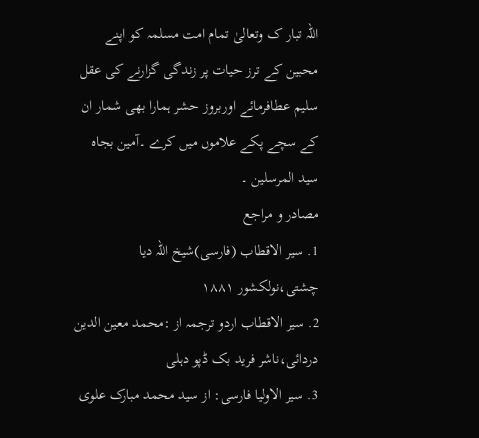اللہ تبار ک وتعالیٰ تمام امت مسلمہ کو اپنے محبین کے ترز حیات پر زندگی گزارنے کی عقل سلیم عطافرمائے اوربروز حشر ہمارا بھی شمار ان کے سچے پکے علاموں میں کرے ۔آمین بجاہ سید المرسلین ۔
مصادر و مراجع
1. سیر الاقطاب (فارسی)شیخ اللہ دیا چشتی،نولکشور ۱۸۸۱
2. سیر الاقطاب اردو ترجمہ از :محمد معین الدین دردائی،ناشر فرید بک ڈپو دہلی
3. سیر الاولیا فارسی: از سید محمد مبارک علوی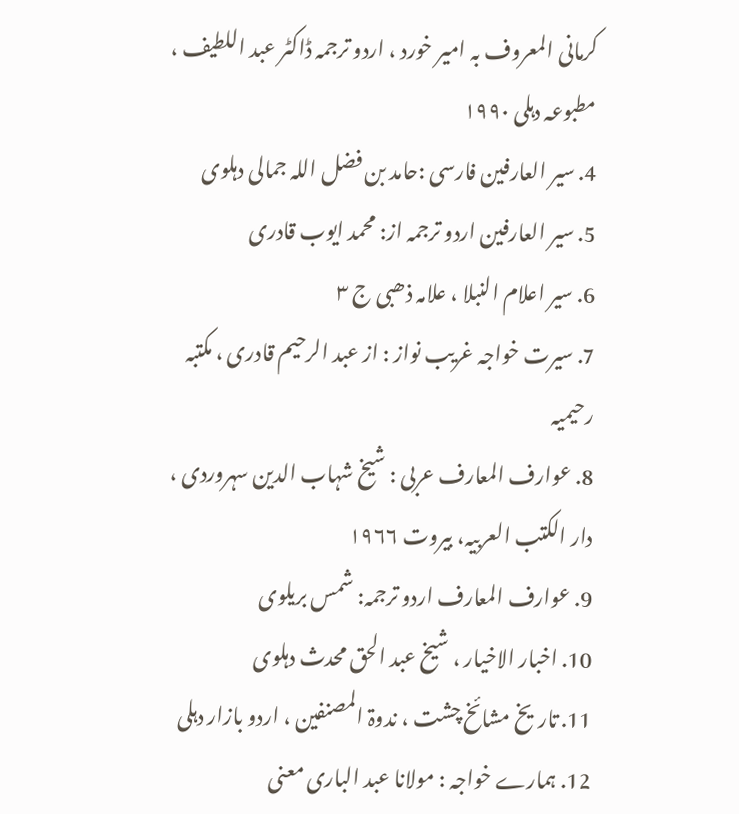کرمانی المعروف بہ امیر خورد ، اردو ترجمہ ڈاکٹر عبد اللطیف ، مطبوعہ دہلی ۱۹۹۰
4. سیر العارفین فارسی :حامد بن فضل اللہ جمالی دہلوی
5. سیر العارفین اردو ترجمہ از: محمد ایوب قادری
6. سیر اعلام النبلا ، علامہ ذھبی ج ۳
7. سیرت خواجہ غریب نواز : از عبد الرحیم قادری ، مکتبہ رحیمیہ
8. عوارف المعارف عربی : شیخ شہاب الدین سہروردی ، دار الکتب العربیہ، بیروت ۱۹۶۶
9. عوارف المعارف اردو ترجمہ: شمس بریلوی
10. اخبار الاخیار ، شیخ عبد الحق محدث دہلوی
11. تاریخ مشائخ چشت ، ندوۃ المصنفین ، اردو بازار دہلی
12. ہمارے خواجہ : مولانا عبد الباری معنی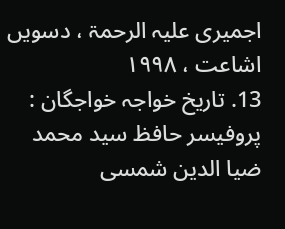اجمیری علیہ الرحمۃ ، دسویں اشاعت ، ۱۹۹۸
13. تاریخ خواجہ خواجگان : پروفیسر حافظ سید محمد ضیا الدین شمسی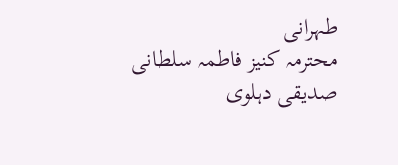طہرانی
محترمہ کنیز فاطمہ سلطانی صدیقی دہلوی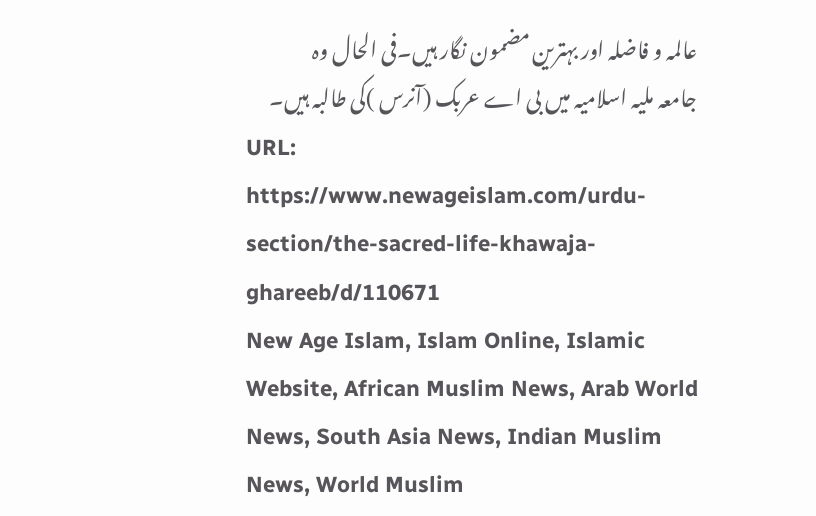عالمہ و فاضلہ اور بہترین مضمون نگار ہیں۔فی الحال وہ جامعہ ملیہ اسلامیہ میں بی اے عربک (آنرس )کی طالبہ ہیں۔
URL: https://www.newageislam.com/urdu-section/the-sacred-life-khawaja-ghareeb/d/110671
New Age Islam, Islam Online, Islamic Website, African Muslim News, Arab World News, South Asia News, Indian Muslim News, World Muslim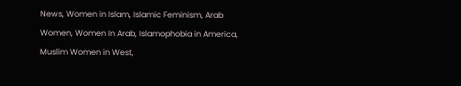News, Women in Islam, Islamic Feminism, Arab Women, Women In Arab, Islamophobia in America, Muslim Women in West,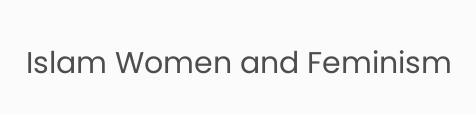Islam Women and Feminism